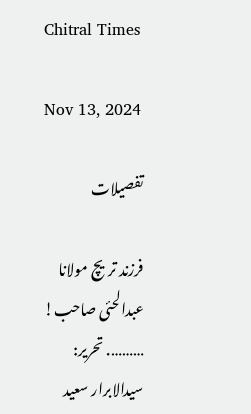Chitral Times

Nov 13, 2024

تفصيلات

فرزند تریچ مولانا عبدالحئی صاحب! ………. تحریر: سیدالابرار سعید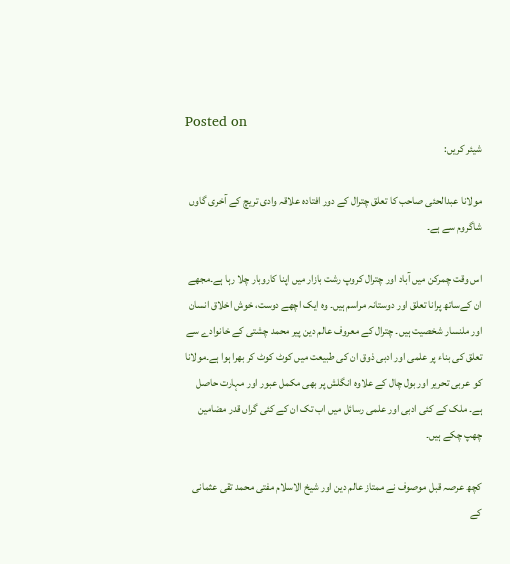Posted on
شیئر کریں:

مولانا عبدالحئی صاحب کا تعلق چترال کے دور افتادہ علاقہ وادی تریچ کے آخری گاوں شاگروم سے ہے۔

اس وقت چمرکن میں آباد اور چترال کروپ رشت بازار میں اپنا کاروبار چلا رہا ہے۔مجھے ان کےساتھ پرانا تعلق اور دوستانہ مراسم ہیں۔ وہ ایک اچھے دوست، خوش اخلاق انسان اور ملنسار شخصیت ہیں۔ چترال کے معروف عالم دین پیر محمد چشتی کے خانوادے سے تعلق کی بناء پر علمی اور ادبی ذوق ان کی طبیعت میں کوٹ کوٹ کر بھرا ہوا ہے۔مولانا کو عربی تحریر اور بول چال کے علاوہ انگلش پر بھی مکمل عبور اور مہارت حاصل ہے۔ ملک کے کئی ادبی اور علمی رسائل میں اب تک ان کے کئی گراں قدر مضامین چھپ چکے ہیں۔

کچھ عرصہ قبل موصوف نے ممتاز عالم دین اور شیخ الاسلام مفتی محمد تقی عثمانی کے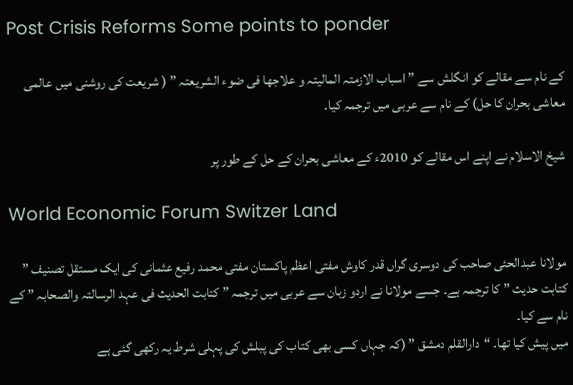Post Crisis Reforms Some points to ponder

کے نام سے مقالے کو انگلش سے ” اسباب الازمتہ المالیتہ و علاجھا فی ضوء الشریعتہ ” ( شریعت کی روشنی میں عالمی معاشی بحران کا حل) کے نام سے عربی میں ترجمہ کیا۔

شیخ الاسلام نے اپنے اس مقالے کو 2010ء کے معاشی بحران کے حل کے طور پر

World Economic Forum Switzer Land

مولانا عبدالحئی صاحب کی دوسری گراں قدر کاوش مفتی اعظم پاکستان مفتی محمد رفیع عثمانی کی ایک مستقل تصنیف ” کتابت حدیث ” کا ترجمہ ہے۔ جسے مولانا نے اردو زبان سے عربی میں ترجمہ ” کتابت الحدیث فی عہد الرسالتہ والصحابہ ” کے نام سے کیا۔
میں پیش کیا تھا۔ “دارالقلم دمشق ” (کہ جہاں کسی بھی کتاب کی پبلش کی پہلی شرط یہ رکھی گئی ہے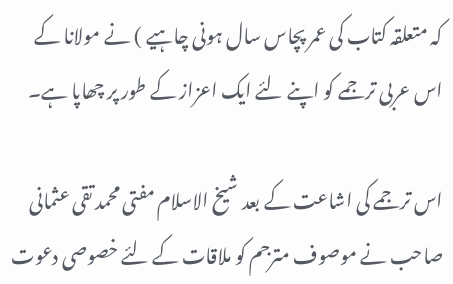کہ متعلقہ کتاب کی عمر پچاس سال ہونی چاہیے ) نے مولانا کے اس عربی ترجمے کو اپنے لئے ایک اعزاز کے طور پر چھاپا ہے۔

اس ترجمے کی اشاعت کے بعد شیخ الاسلام مفتی محمد تقی عثمانی صاحب نے موصوف مترجم کو ملاقات کے لئے خصوصی دعوت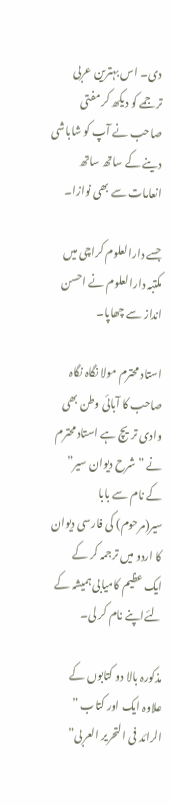دی۔ اس بہترین عربی ترجمے کو دیکھ کر مفتی صاحب نے آپ کو شاباشی دینے کے ساتھ ساتھ انعامات سے بھی نوازا۔

جسے دارالعلوم کراچی میں مکتبہ دارالعلوم نے احسن انداز سے چھاپا۔

استاد محترم مولا نگاہ نگاہ صاحب کا آبائی وطن بھی وادی تریچ ہے استاد محترم نے ” شرح دیوان سیر” کے نام سے بابا سیر(مرحوم) کی فارسی دیوان کا اردو میں ترجمہ کر کے ایک عظیم کامیابی ہمیشہ کے لئےاپنے نام کر لی۔

مذکورہ بالا دو کتابوں کے علاوہ ایک اور کتاب ” الرائد فی التحریر العربی”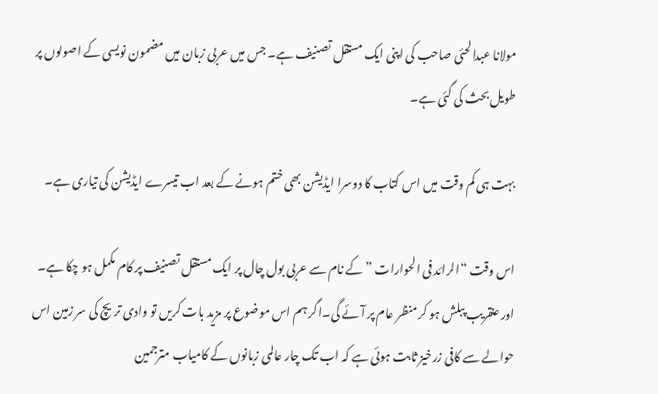مولانا عبدالحئی صاحب کی اپنی ایک مستقل تصنیف ہے۔ جس میں عربی زبان میں مضمون نویسی کے اصولوں پر طویل بحث کی گئی ہے۔

بہت ہی کم وقت میں اس کتاب کا دوسرا ایڈیشن بھی ختم ہونے کے بعد اب تیسرے ایڈیشن کی تیاری ہے۔

اس وقت “الرائد فی الحوارات ” کے نام سے عربی بول چال پر ایک مستقل تصنیف پر کام مکمل ہو چکا ہے۔ اور عنقریب پبلش ہو کر منظر عام پر آئے گی۔اگر ہم اس موضوع پر مزید بات کریں تو وادی تریچ کی سر زمین اس حوالے سے کافی زرخیز ثابت ہوئی ہے کہ اب تک چار عالمی زبانوں کے کامیاب مترجمین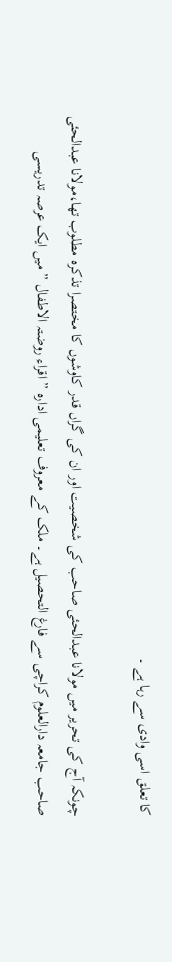کا تعلق اسی وادی سے رہا ہے ۔

چونکہ آج کی تحریر میں مولانا عبدالحئی صاحب کی شخصیت اور ان کی گراں قدر کاوشوں کا مختصرا تذکرہ مطلوب تھا،مولانا عبدالحئی صاحب جامعہ دارالعلوم کراچی سے فارغ التحصیل ہے۔ ملک کے معروف تعلیمی ادارہ ” اقراء روضتہ الاطفال ” میں ایک عرصہ تدریسی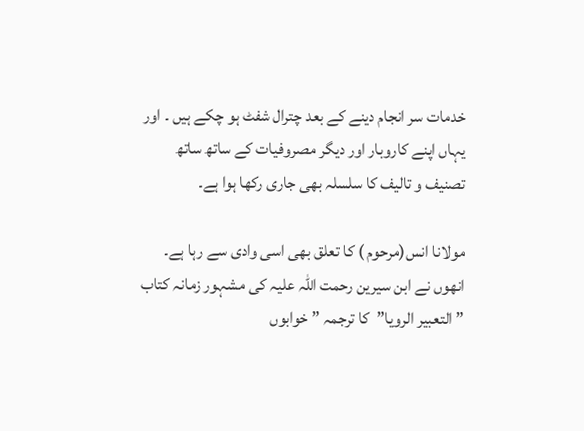خدمات سر انجام دینے کے بعد چترال شفٹ ہو چکے ہیں ۔ اور یہاں اپنے کاروبار اور دیگر مصروفیات کے ساتھ ساتھ تصنیف و تالیف کا سلسلہ بھی جاری رکھا ہوا ہے۔

مولانا انس(مرحوم ) کا تعلق بھی اسی وادی سے رہا ہے۔ انھوں نے ابن سیرین رحمت اللہ علیہ کی مشہور زمانہ کتاب ” التعبیر الرویا”کا ترجمہ ” خوابوں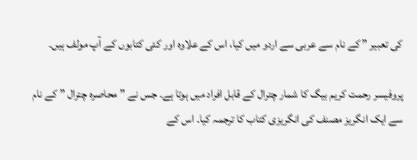کی تعبیر ” کے نام سے عربی سے اردو میں کیا، اس کے علاوہ اور کئی کتابوں کے آپ مولف ہیں۔

پروفیسر رحمت کریم بیگ کا شمار چترال کے قابل افراد میں ہوتا ہے۔ جس نے ” محاصرہ چترال ” کے نام سے ایک انگریز مصنف کی انگریزی کتاب کا ترجمہ کیا۔ اس کے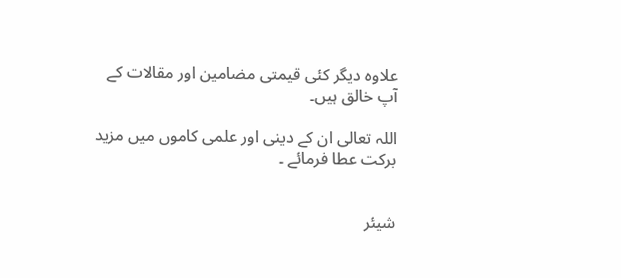علاوہ دیگر کئی قیمتی مضامین اور مقالات کے آپ خالق ہیں۔

اللہ تعالی ان کے دینی اور علمی کاموں میں مزید برکت عطا فرمائے ۔


شیئر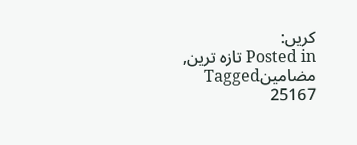کریں:
Posted in تازہ ترین, مضامینTagged
25167